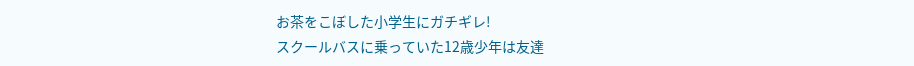お茶をこぼした小学生にガチギレ!
スクールバスに乗っていた12歳少年は友達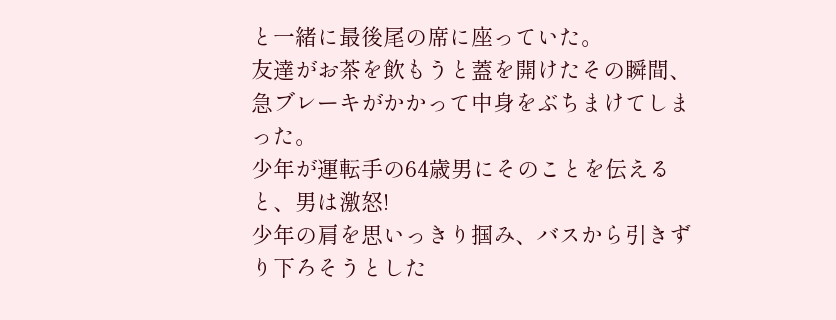と一緒に最後尾の席に座っていた。
友達がお茶を飲もうと蓋を開けたその瞬間、急ブレーキがかかって中身をぶちまけてしまった。
少年が運転手の64歳男にそのことを伝えると、男は激怒!
少年の肩を思いっきり掴み、バスから引きずり下ろそうとした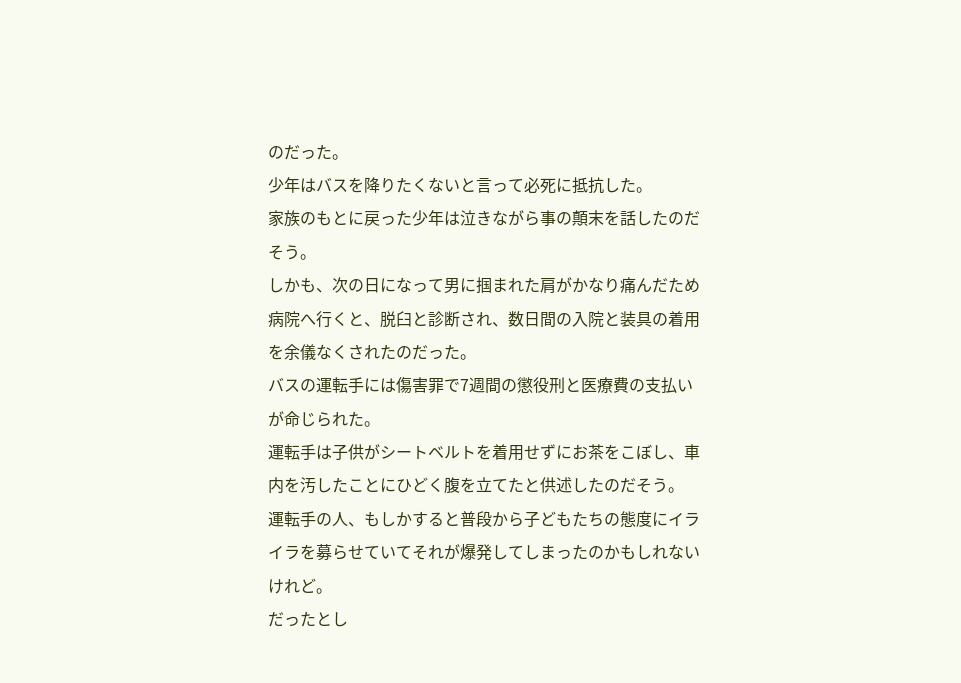のだった。
少年はバスを降りたくないと言って必死に抵抗した。
家族のもとに戻った少年は泣きながら事の顛末を話したのだそう。
しかも、次の日になって男に掴まれた肩がかなり痛んだため病院へ行くと、脱臼と診断され、数日間の入院と装具の着用を余儀なくされたのだった。
バスの運転手には傷害罪で7週間の懲役刑と医療費の支払いが命じられた。
運転手は子供がシートベルトを着用せずにお茶をこぼし、車内を汚したことにひどく腹を立てたと供述したのだそう。
運転手の人、もしかすると普段から子どもたちの態度にイライラを募らせていてそれが爆発してしまったのかもしれないけれど。
だったとし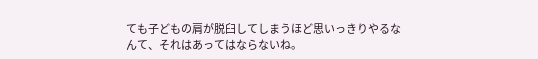ても子どもの肩が脱臼してしまうほど思いっきりやるなんて、それはあってはならないね。